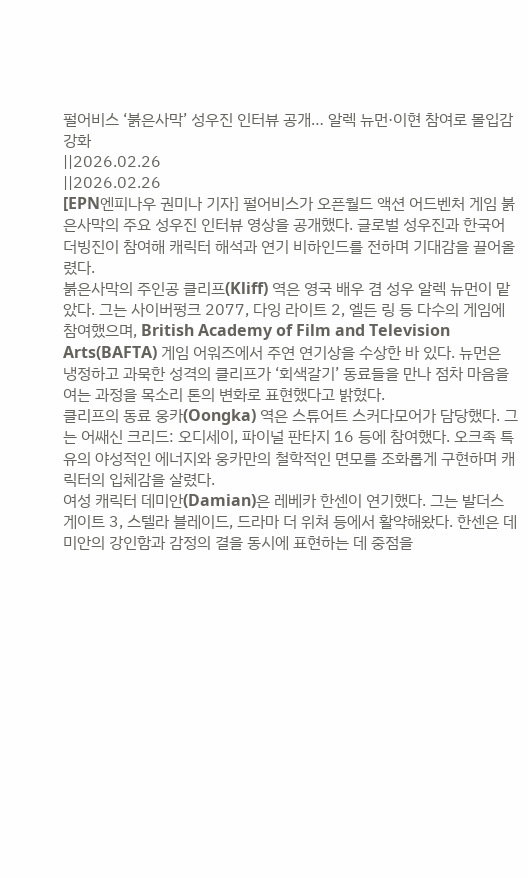펄어비스 ‘붉은사막’ 성우진 인터뷰 공개… 알렉 뉴먼·이현 참여로 몰입감 강화
||2026.02.26
||2026.02.26
[EPN엔피나우 권미나 기자] 펄어비스가 오픈월드 액션 어드벤처 게임 붉은사막의 주요 성우진 인터뷰 영상을 공개했다. 글로벌 성우진과 한국어 더빙진이 참여해 캐릭터 해석과 연기 비하인드를 전하며 기대감을 끌어올렸다.
붉은사막의 주인공 클리프(Kliff) 역은 영국 배우 겸 성우 알렉 뉴먼이 맡았다. 그는 사이버펑크 2077, 다잉 라이트 2, 엘든 링 등 다수의 게임에 참여했으며, British Academy of Film and Television Arts(BAFTA) 게임 어워즈에서 주연 연기상을 수상한 바 있다. 뉴먼은 냉정하고 과묵한 성격의 클리프가 ‘회색갈기’ 동료들을 만나 점차 마음을 여는 과정을 목소리 톤의 변화로 표현했다고 밝혔다.
클리프의 동료 웅카(Oongka) 역은 스튜어트 스커다모어가 담당했다. 그는 어쌔신 크리드: 오디세이, 파이널 판타지 16 등에 참여했다. 오크족 특유의 야성적인 에너지와 웅카만의 철학적인 면모를 조화롭게 구현하며 캐릭터의 입체감을 살렸다.
여성 캐릭터 데미안(Damian)은 레베카 한센이 연기했다. 그는 발더스 게이트 3, 스텔라 블레이드, 드라마 더 위쳐 등에서 활약해왔다. 한센은 데미안의 강인함과 감정의 결을 동시에 표현하는 데 중점을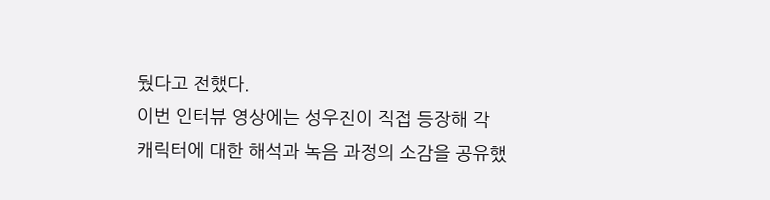뒀다고 전했다.
이번 인터뷰 영상에는 성우진이 직접 등장해 각 캐릭터에 대한 해석과 녹음 과정의 소감을 공유했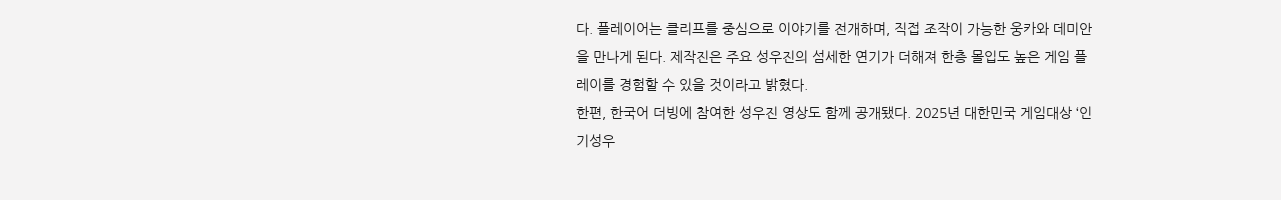다. 플레이어는 클리프를 중심으로 이야기를 전개하며, 직접 조작이 가능한 웅카와 데미안을 만나게 된다. 제작진은 주요 성우진의 섬세한 연기가 더해져 한층 몰입도 높은 게임 플레이를 경험할 수 있을 것이라고 밝혔다.
한편, 한국어 더빙에 참여한 성우진 영상도 함께 공개됐다. 2025년 대한민국 게임대상 ‘인기성우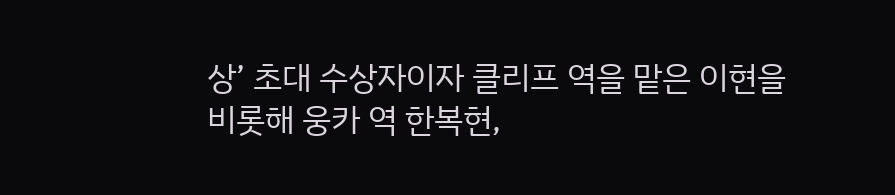상’ 초대 수상자이자 클리프 역을 맡은 이현을 비롯해 웅카 역 한복현,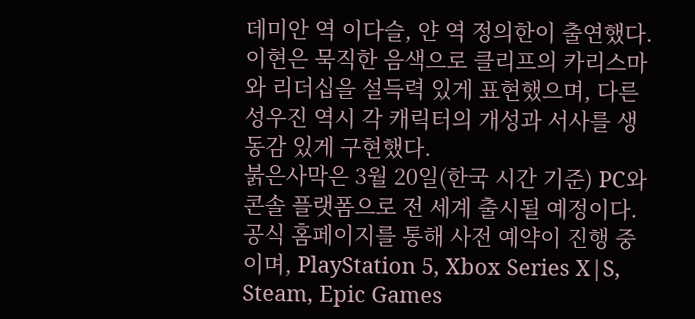데미안 역 이다슬, 얀 역 정의한이 출연했다. 이현은 묵직한 음색으로 클리프의 카리스마와 리더십을 설득력 있게 표현했으며, 다른 성우진 역시 각 캐릭터의 개성과 서사를 생동감 있게 구현했다.
붉은사막은 3월 20일(한국 시간 기준) PC와 콘솔 플랫폼으로 전 세계 출시될 예정이다. 공식 홈페이지를 통해 사전 예약이 진행 중이며, PlayStation 5, Xbox Series X|S, Steam, Epic Games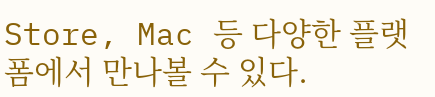Store, Mac 등 다양한 플랫폼에서 만나볼 수 있다.